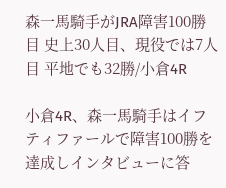森一馬騎手がJRA障害100勝目 史上30人目、現役では7人目 平地でも32勝/小倉4R

小倉4R、森一馬騎手はイフティファールで障害100勝を達成しインタビューに答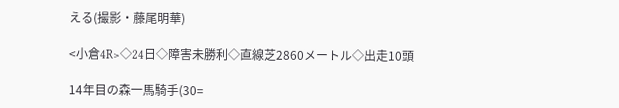える(撮影・藤尾明華)

<小倉4R>◇24日◇障害未勝利◇直線芝2860メートル◇出走10頭

14年目の森一馬騎手(30=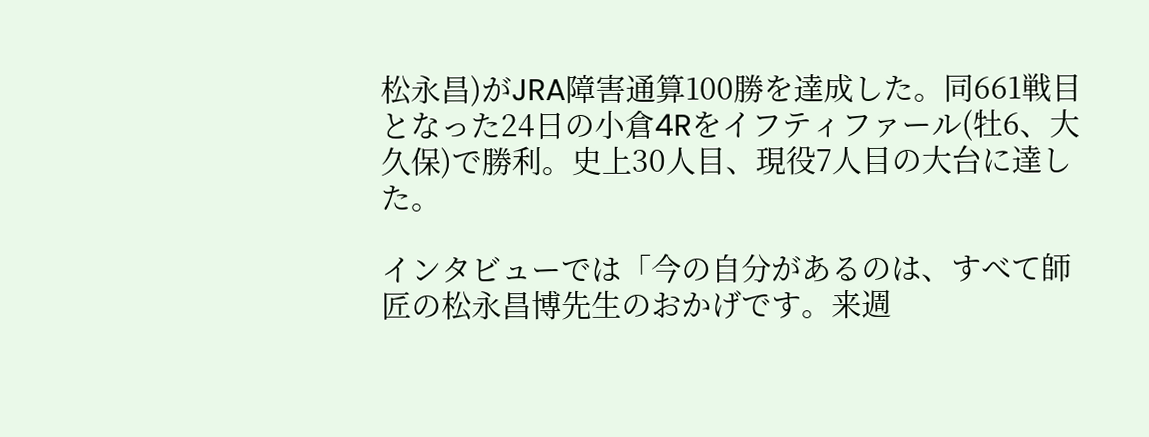松永昌)がJRA障害通算100勝を達成した。同661戦目となった24日の小倉4Rをイフティファール(牡6、大久保)で勝利。史上30人目、現役7人目の大台に達した。

インタビューでは「今の自分があるのは、すべて師匠の松永昌博先生のおかげです。来週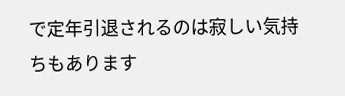で定年引退されるのは寂しい気持ちもあります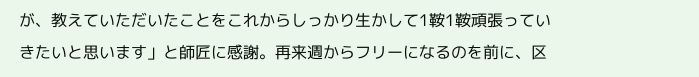が、教えていただいたことをこれからしっかり生かして1鞍1鞍頑張っていきたいと思います」と師匠に感謝。再来週からフリーになるのを前に、区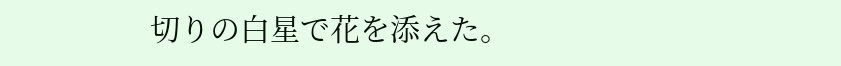切りの白星で花を添えた。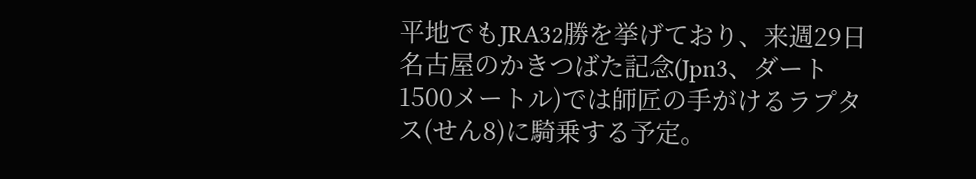平地でもJRA32勝を挙げており、来週29日名古屋のかきつばた記念(Jpn3、ダート1500メートル)では師匠の手がけるラプタス(せん8)に騎乗する予定。